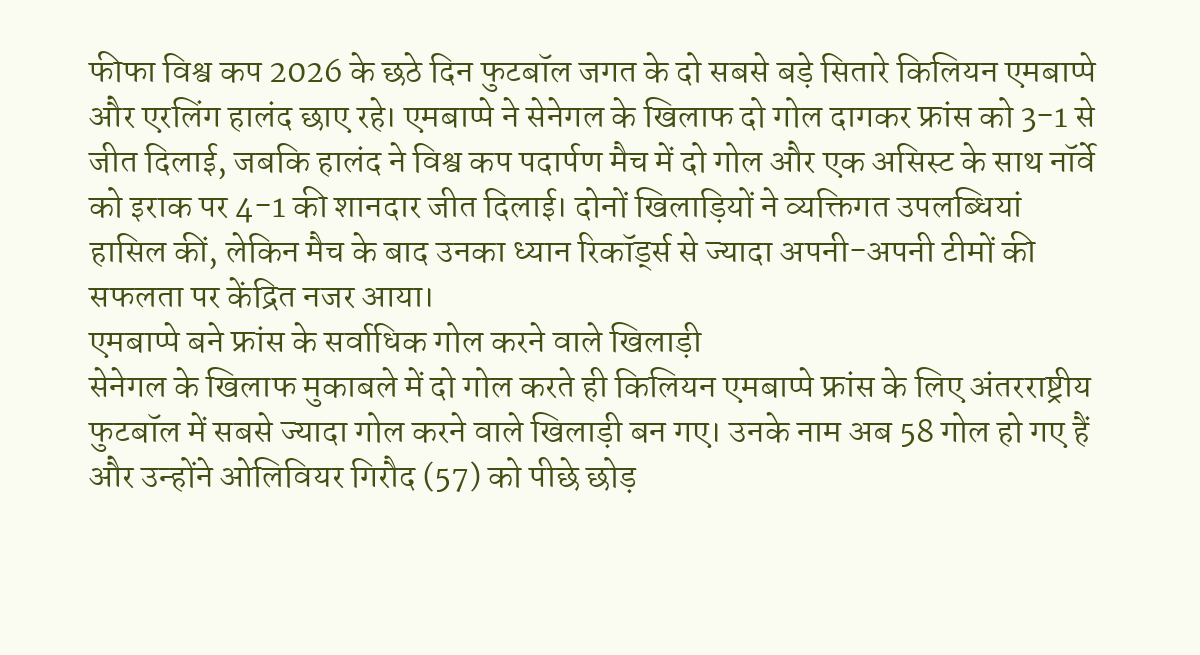फीफा विश्व कप 2026 के छठे दिन फुटबॉल जगत के दो सबसे बड़े सितारे किलियन एमबाप्पे और एरलिंग हालंद छाए रहे। एमबाप्पे ने सेनेगल के खिलाफ दो गोल दागकर फ्रांस को 3-1 से जीत दिलाई, जबकि हालंद ने विश्व कप पदार्पण मैच में दो गोल और एक असिस्ट के साथ नॉर्वे को इराक पर 4-1 की शानदार जीत दिलाई। दोनों खिलाड़ियों ने व्यक्तिगत उपलब्धियां हासिल कीं, लेकिन मैच के बाद उनका ध्यान रिकॉर्ड्स से ज्यादा अपनी-अपनी टीमों की सफलता पर केंद्रित नजर आया।
एमबाप्पे बने फ्रांस के सर्वाधिक गोल करने वाले खिलाड़ी
सेनेगल के खिलाफ मुकाबले में दो गोल करते ही किलियन एमबाप्पे फ्रांस के लिए अंतरराष्ट्रीय फुटबॉल में सबसे ज्यादा गोल करने वाले खिलाड़ी बन गए। उनके नाम अब 58 गोल हो गए हैं और उन्होंने ओलिवियर गिरौद (57) को पीछे छोड़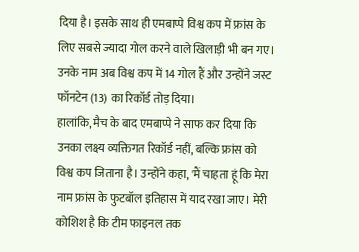दिया है। इसके साथ ही एमबाप्पे विश्व कप में फ्रांस के लिए सबसे ज्यादा गोल करने वाले खिलाड़ी भी बन गए। उनके नाम अब विश्व कप में 14 गोल हैं और उन्होंने जस्ट फॉनटेन (13) का रिकॉर्ड तोड़ दिया।
हालांकि, मैच के बाद एमबाप्पे ने साफ कर दिया कि उनका लक्ष्य व्यक्तिगत रिकॉर्ड नहीं, बल्कि फ्रांस को विश्व कप जिताना है। उन्होंने कहा, 'मैं चाहता हूं कि मेरा नाम फ्रांस के फुटबॉल इतिहास में याद रखा जाए। मेरी कोशिश है कि टीम फाइनल तक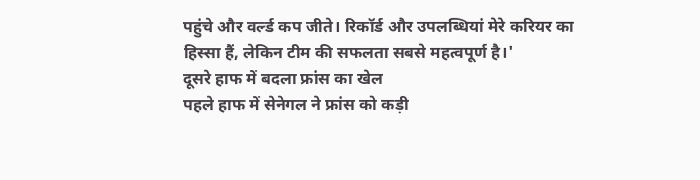पहुंचे और वर्ल्ड कप जीते। रिकॉर्ड और उपलब्धियां मेरे करियर का हिस्सा हैं, लेकिन टीम की सफलता सबसे महत्वपूर्ण है।'
दूसरे हाफ में बदला फ्रांस का खेल
पहले हाफ में सेनेगल ने फ्रांस को कड़ी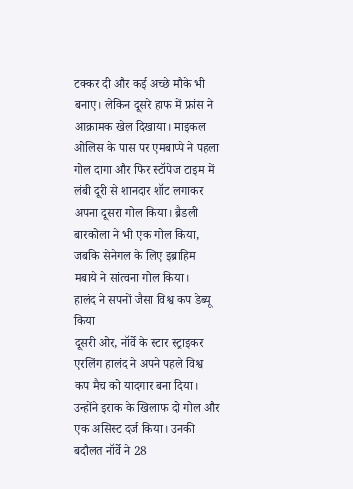टक्कर दी और कई अच्छे मौके भी बनाए। लेकिन दूसरे हाफ में फ्रांस ने आक्रामक खेल दिखाया। माइकल ओलिस के पास पर एमबाप्पे ने पहला गोल दागा और फिर स्टॉपेज टाइम में लंबी दूरी से शानदार शॉट लगाकर अपना दूसरा गोल किया। ब्रैडली बारकोला ने भी एक गोल किया, जबकि सेनेगल के लिए इब्राहिम मबाये ने सांत्वना गोल किया।
हालंद ने सपनों जैसा विश्व कप डेब्यू किया
दूसरी ओर, नॉर्वे के स्टार स्ट्राइकर एरलिंग हालंद ने अपने पहले विश्व कप मैच को यादगार बना दिया। उन्होंने इराक के खिलाफ दो गोल और एक असिस्ट दर्ज किया। उनकी बदौलत नॉर्वे ने 28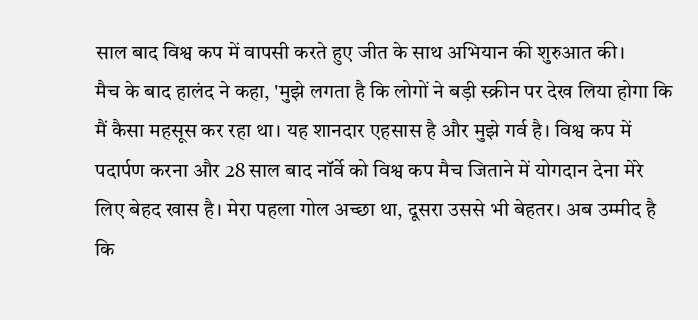साल बाद विश्व कप में वापसी करते हुए जीत के साथ अभियान की शुरुआत की।
मैच के बाद हालंद ने कहा, 'मुझे लगता है कि लोगों ने बड़ी स्क्रीन पर देख लिया होगा कि मैं कैसा महसूस कर रहा था। यह शानदार एहसास है और मुझे गर्व है। विश्व कप में पदार्पण करना और 28 साल बाद नॉर्वे को विश्व कप मैच जिताने में योगदान देना मेरे लिए बेहद खास है। मेरा पहला गोल अच्छा था, दूसरा उससे भी बेहतर। अब उम्मीद है कि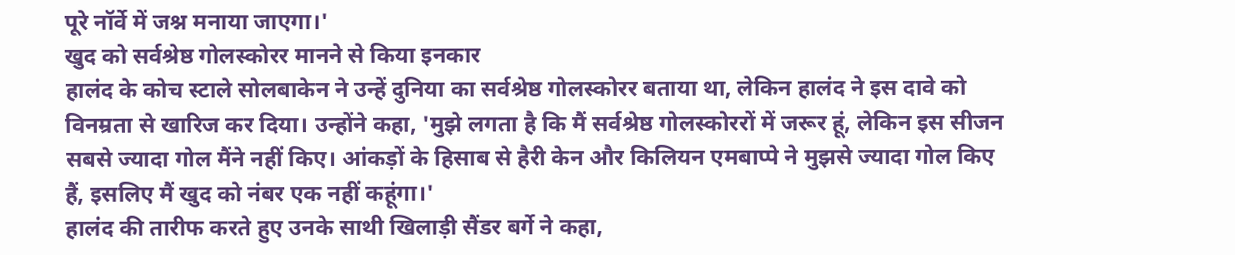पूरे नॉर्वे में जश्न मनाया जाएगा।'
खुद को सर्वश्रेष्ठ गोलस्कोरर मानने से किया इनकार
हालंद के कोच स्टाले सोलबाकेन ने उन्हें दुनिया का सर्वश्रेष्ठ गोलस्कोरर बताया था, लेकिन हालंद ने इस दावे को विनम्रता से खारिज कर दिया। उन्होंने कहा, 'मुझे लगता है कि मैं सर्वश्रेष्ठ गोलस्कोररों में जरूर हूं, लेकिन इस सीजन सबसे ज्यादा गोल मैंने नहीं किए। आंकड़ों के हिसाब से हैरी केन और किलियन एमबाप्पे ने मुझसे ज्यादा गोल किए हैं, इसलिए मैं खुद को नंबर एक नहीं कहूंगा।'
हालंद की तारीफ करते हुए उनके साथी खिलाड़ी सैंडर बर्गे ने कहा,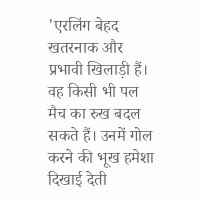'एरलिंग बेहद खतरनाक और प्रभावी खिलाड़ी हैं। वह किसी भी पल मैच का रुख बदल सकते हैं। उनमें गोल करने की भूख हमेशा दिखाई देती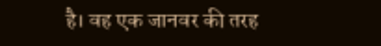है। वह एक जानवर की तरह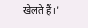खेलते हैं।'